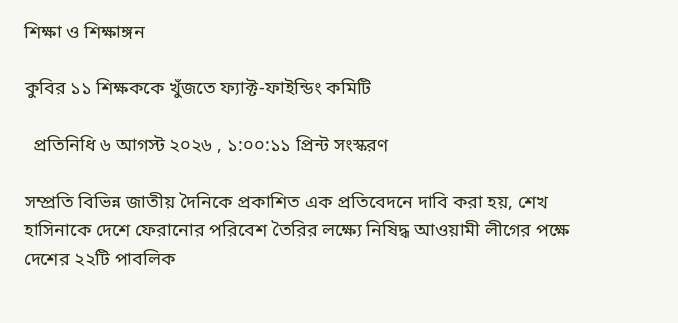শিক্ষা ও শিক্ষাঙ্গন

কুবির ১১ শিক্ষককে খুঁজতে ফ্যাক্ট-ফাইন্ডিং কমিটি

  প্রতিনিধি ৬ আগস্ট ২০২৬ , ১:০০:১১ প্রিন্ট সংস্করণ

সম্প্রতি বিভিন্ন জাতীয় দৈনিকে প্রকাশিত এক প্রতিবেদনে দাবি করা হয়, শেখ হাসিনাকে দেশে ফেরানোর পরিবেশ তৈরির লক্ষ্যে নিষিদ্ধ আওয়ামী লীগের পক্ষে দেশের ২২টি পাবলিক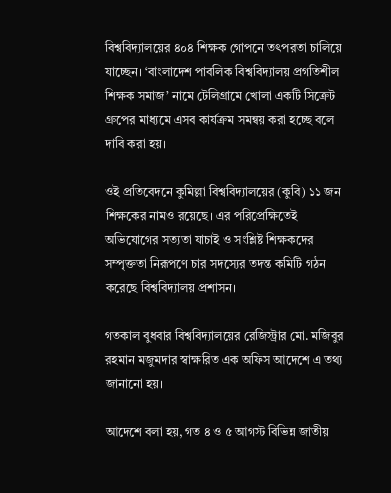বিশ্ববিদ্যালয়ের ৪০৪ শিক্ষক গোপনে তৎপরতা চালিয়ে যাচ্ছেন। ‘বাংলাদেশ পাবলিক বিশ্ববিদ্যালয় প্রগতিশীল শিক্ষক সমাজ’ নামে টেলিগ্রামে খোলা একটি সিক্রেট গ্রুপের মাধ্যমে এসব কার্যক্রম সমন্বয় করা হচ্ছে বলে দাবি করা হয়।

ওই প্রতিবেদনে কুমিল্লা বিশ্ববিদ্যালয়ের (কুবি) ১১ জন শিক্ষকের নামও রয়েছে। এর পরিপ্রেক্ষিতেই অভিযোগের সত্যতা যাচাই ও সংশ্লিষ্ট শিক্ষকদের সম্পৃক্ততা নিরূপণে চার সদস্যের তদন্ত কমিটি গঠন করেছে বিশ্ববিদ্যালয় প্রশাসন।

গতকাল বুধবার বিশ্ববিদ্যালয়ের রেজিস্ট্রার মো. মজিবুর রহমান মজুমদার স্বাক্ষরিত এক অফিস আদেশে এ তথ্য জানানো হয়।

আদেশে বলা হয়, গত ৪ ও ৫ আগস্ট বিভিন্ন জাতীয়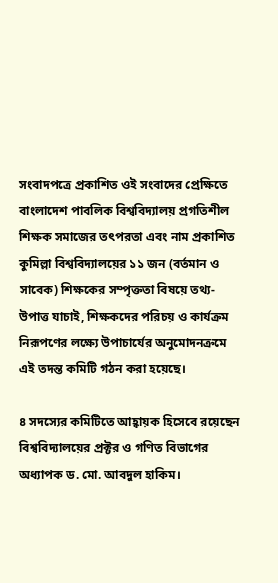সংবাদপত্রে প্রকাশিত ওই সংবাদের প্রেক্ষিতে বাংলাদেশ পাবলিক বিশ্ববিদ্যালয় প্রগতিশীল শিক্ষক সমাজের তৎপরতা এবং নাম প্রকাশিত কুমিল্লা বিশ্ববিদ্যালয়ের ১১ জন (বর্তমান ও সাবেক) শিক্ষকের সম্পৃক্ততা বিষয়ে তথ্য-উপাত্ত যাচাই, শিক্ষকদের পরিচয় ও কার্যক্রম নিরূপণের লক্ষ্যে উপাচার্যের অনুমোদনক্রমে এই তদন্ত কমিটি গঠন করা হয়েছে।

৪ সদস্যের কমিটিতে আহ্বায়ক হিসেবে রয়েছেন বিশ্ববিদ্যালয়ের প্রক্টর ও গণিত বিভাগের অধ্যাপক ড. মো. আবদুল হাকিম।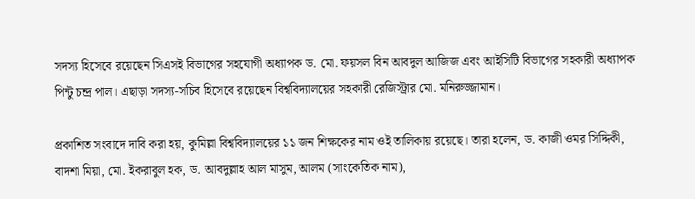সদস্য হিসেবে রয়েছেন সিএসই বিভাগের সহযোগী অধ্যাপক ড. মো. ফয়সল বিন আবদুল আজিজ এবং আইসিটি বিভাগের সহকারী অধ্যাপক পিন্টু চন্দ্র পাল। এছাড়া সদস্য-সচিব হিসেবে রয়েছেন বিশ্ববিদ্যালয়ের সহকারী রেজিস্ট্রার মো. মনিরুজ্জামান।

প্রকাশিত সংবাদে দাবি করা হয়, কুমিল্লা বিশ্ববিদ্যালয়ের ১১ জন শিক্ষকের নাম ওই তালিকায় রয়েছে। তারা হলেন, ড. কাজী ওমর সিদ্দিকী, বাদশা মিয়া, মো. ইকরাবুল হক, ড. আবদুল্লাহ আল মাসুম, আলম (সাংকেতিক নাম),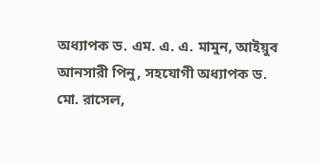অধ্যাপক ড. এম. এ. এ. মামুন, আইয়ুব আনসারী পিনু, সহযোগী অধ্যাপক ড. মো. রাসেল,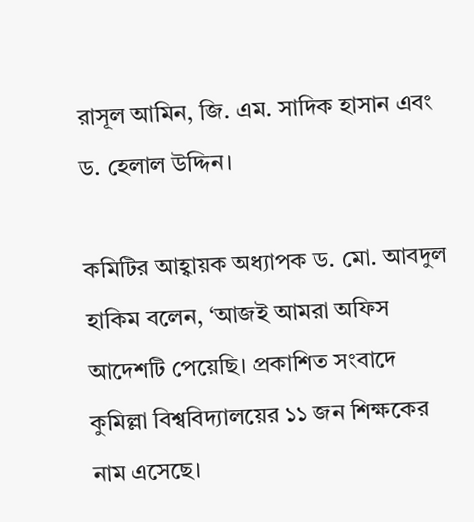রাসূল আমিন, জি. এম. সাদিক হাসান এবং ড. হেলাল উদ্দিন।

কমিটির আহ্বায়ক অধ্যাপক ড. মো. আবদুল হাকিম বলেন, ‘আজই আমরা অফিস আদেশটি পেয়েছি। প্রকাশিত সংবাদে কুমিল্লা বিশ্ববিদ্যালয়ের ১১ জন শিক্ষকের নাম এসেছে।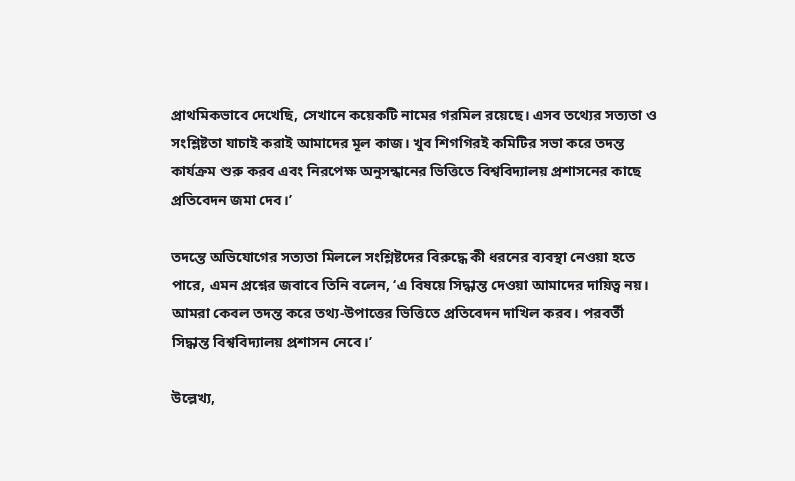প্রাথমিকভাবে দেখেছি, সেখানে কয়েকটি নামের গরমিল রয়েছে। এসব তথ্যের সত্যতা ও সংশ্লিষ্টতা যাচাই করাই আমাদের মূল কাজ। খুব শিগগিরই কমিটির সভা করে তদন্ত কার্যক্রম শুরু করব এবং নিরপেক্ষ অনুসন্ধানের ভিত্তিতে বিশ্ববিদ্যালয় প্রশাসনের কাছে প্রতিবেদন জমা দেব।’

তদন্তে অভিযোগের সত্যতা মিললে সংশ্লিষ্টদের বিরুদ্ধে কী ধরনের ব্যবস্থা নেওয়া হতে পারে, এমন প্রশ্নের জবাবে তিনি বলেন, ‘এ বিষয়ে সিদ্ধান্ত দেওয়া আমাদের দায়িত্ব নয়। আমরা কেবল তদন্ত করে তথ্য-উপাত্তের ভিত্তিতে প্রতিবেদন দাখিল করব। পরবর্তী সিদ্ধান্ত বিশ্ববিদ্যালয় প্রশাসন নেবে।’

উল্লেখ্য,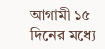আগামী ১৫ দিনের মধ্যে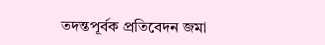তদন্তপূর্বক প্রতিবেদন জমা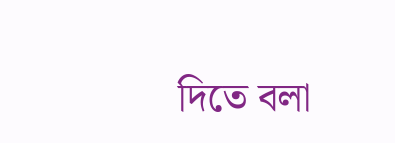দিতে বলা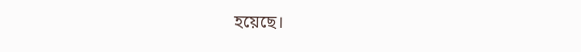হয়েছে।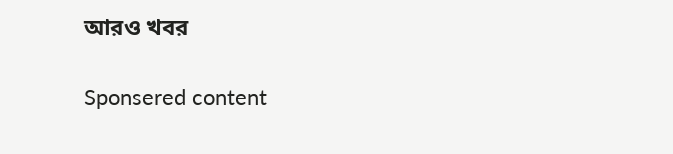আরও খবর

Sponsered content